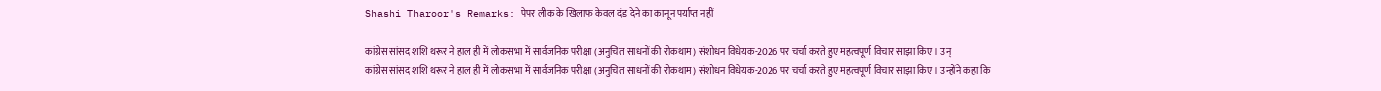Shashi Tharoor's Remarks: पेपर लीक के खिलाफ केवल दंड देने का कानून पर्याप्त नहीं

कांग्रेस सांसद शशि थरूर ने हाल ही में लोकसभा में सार्वजनिक परीक्षा (अनुचित साधनों की रोकथाम) संशोधन विधेयक-2026 पर चर्चा करते हुए महत्वपूर्ण विचार साझा किए। उन्
कांग्रेस सांसद शशि थरूर ने हाल ही में लोकसभा में सार्वजनिक परीक्षा (अनुचित साधनों की रोकथाम) संशोधन विधेयक-2026 पर चर्चा करते हुए महत्वपूर्ण विचार साझा किए। उन्होंने कहा कि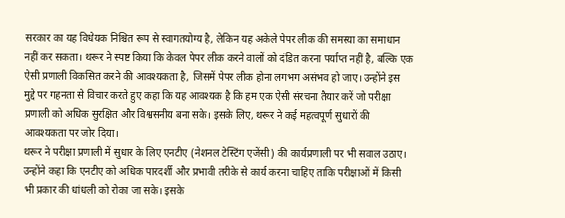सरकार का यह विधेयक निश्चित रूप से स्वागतयोग्य है, लेकिन यह अकेले पेपर लीक की समस्या का समाधान नहीं कर सकता। थरूर ने स्पष्ट किया कि केवल पेपर लीक करने वालों को दंडित करना पर्याप्त नहीं है, बल्कि एक ऐसी प्रणाली विकसित करने की आवश्यकता है, जिसमें पेपर लीक होना लगभग असंभव हो जाए। उन्होंने इस मुद्दे पर गहनता से विचार करते हुए कहा कि यह आवश्यक है कि हम एक ऐसी संरचना तैयार करें जो परीक्षा प्रणाली को अधिक सुरक्षित और विश्वसनीय बना सके। इसके लिए, थरूर ने कई महत्वपूर्ण सुधारों की आवश्यकता पर जोर दिया।
थरूर ने परीक्षा प्रणाली में सुधार के लिए एनटीए (नेशनल टेस्टिंग एजेंसी) की कार्यप्रणाली पर भी सवाल उठाए। उन्होंने कहा कि एनटीए को अधिक पारदर्शी और प्रभावी तरीके से कार्य करना चाहिए ताकि परीक्षाओं में किसी भी प्रकार की धांधली को रोका जा सके। इसके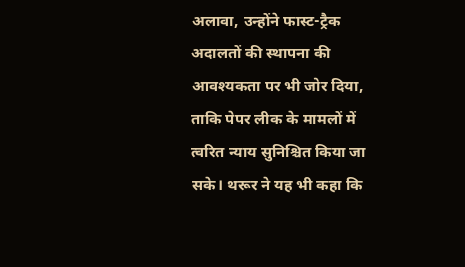अलावा, उन्होंने फास्ट-ट्रैक अदालतों की स्थापना की आवश्यकता पर भी जोर दिया, ताकि पेपर लीक के मामलों में त्वरित न्याय सुनिश्चित किया जा सके। थरूर ने यह भी कहा कि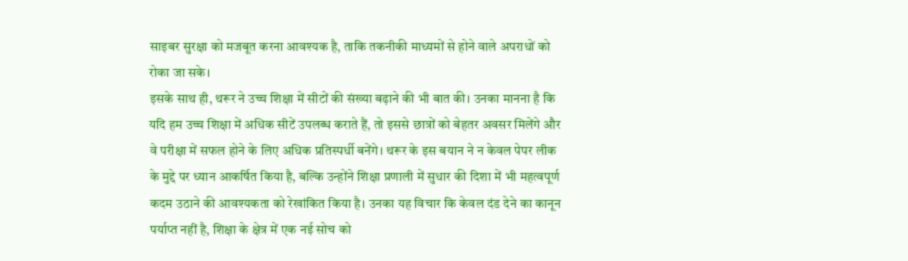साइबर सुरक्षा को मजबूत करना आवश्यक है, ताकि तकनीकी माध्यमों से होने वाले अपराधों को रोका जा सके।
इसके साथ ही, थरूर ने उच्च शिक्षा में सीटों की संख्या बढ़ाने की भी बात की। उनका मानना है कि यदि हम उच्च शिक्षा में अधिक सीटें उपलब्ध कराते हैं, तो इससे छात्रों को बेहतर अवसर मिलेंगे और वे परीक्षा में सफल होने के लिए अधिक प्रतिस्पर्धी बनेंगे। थरूर के इस बयान ने न केवल पेपर लीक के मुद्दे पर ध्यान आकर्षित किया है, बल्कि उन्होंने शिक्षा प्रणाली में सुधार की दिशा में भी महत्वपूर्ण कदम उठाने की आवश्यकता को रेखांकित किया है। उनका यह विचार कि केवल दंड देने का कानून पर्याप्त नहीं है, शिक्षा के क्षेत्र में एक नई सोच को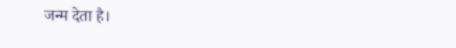जन्म देता है।